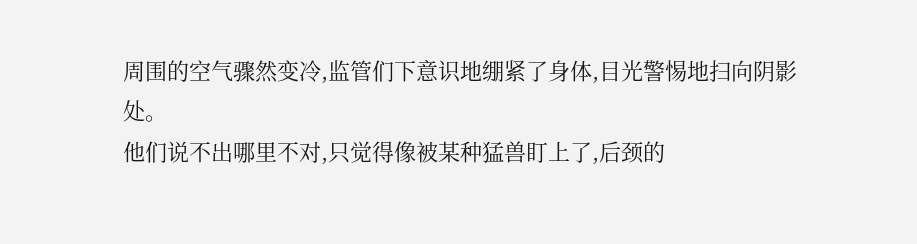周围的空气骤然变冷,监管们下意识地绷紧了身体,目光警惕地扫向阴影处。
他们说不出哪里不对,只觉得像被某种猛兽盯上了,后颈的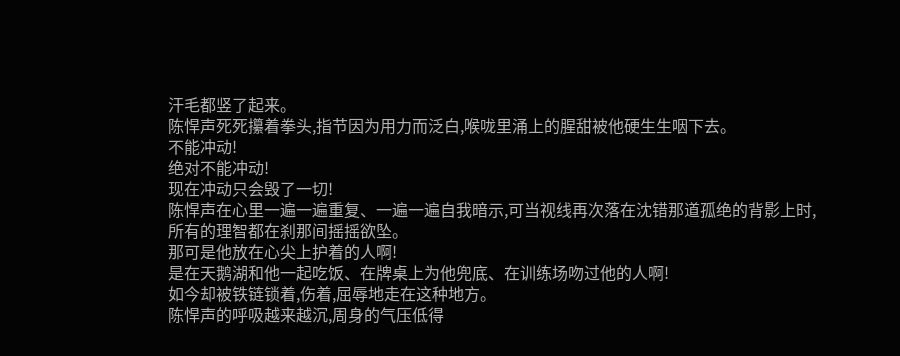汗毛都竖了起来。
陈悍声死死攥着拳头,指节因为用力而泛白,喉咙里涌上的腥甜被他硬生生咽下去。
不能冲动!
绝对不能冲动!
现在冲动只会毁了一切!
陈悍声在心里一遍一遍重复、一遍一遍自我暗示,可当视线再次落在沈错那道孤绝的背影上时,所有的理智都在刹那间摇摇欲坠。
那可是他放在心尖上护着的人啊!
是在天鹅湖和他一起吃饭、在牌桌上为他兜底、在训练场吻过他的人啊!
如今却被铁链锁着,伤着,屈辱地走在这种地方。
陈悍声的呼吸越来越沉,周身的气压低得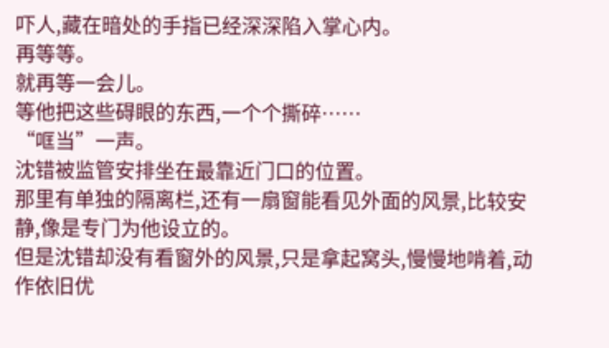吓人,藏在暗处的手指已经深深陷入掌心内。
再等等。
就再等一会儿。
等他把这些碍眼的东西,一个个撕碎……
“哐当”一声。
沈错被监管安排坐在最靠近门口的位置。
那里有单独的隔离栏,还有一扇窗能看见外面的风景,比较安静,像是专门为他设立的。
但是沈错却没有看窗外的风景,只是拿起窝头,慢慢地啃着,动作依旧优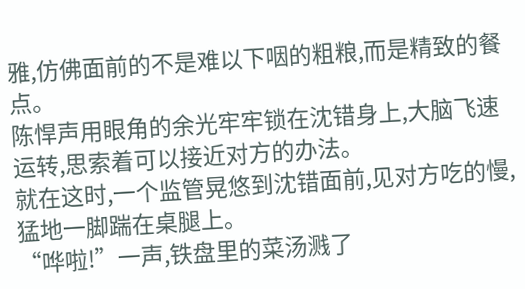雅,仿佛面前的不是难以下咽的粗粮,而是精致的餐点。
陈悍声用眼角的余光牢牢锁在沈错身上,大脑飞速运转,思索着可以接近对方的办法。
就在这时,一个监管晃悠到沈错面前,见对方吃的慢,猛地一脚踹在桌腿上。
“哗啦!”一声,铁盘里的菜汤溅了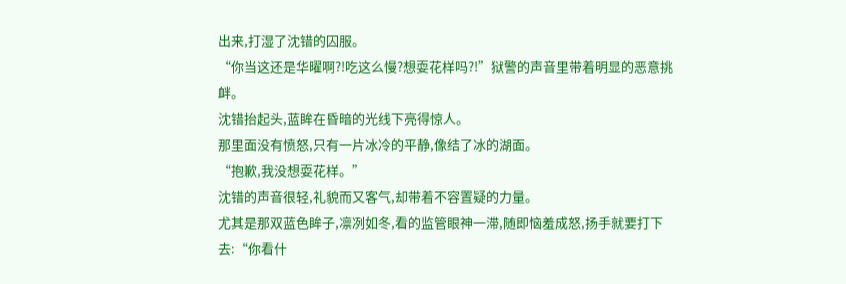出来,打湿了沈错的囚服。
“你当这还是华曜啊?!吃这么慢?想耍花样吗?!”狱警的声音里带着明显的恶意挑衅。
沈错抬起头,蓝眸在昏暗的光线下亮得惊人。
那里面没有愤怒,只有一片冰冷的平静,像结了冰的湖面。
“抱歉,我没想耍花样。”
沈错的声音很轻,礼貌而又客气,却带着不容置疑的力量。
尤其是那双蓝色眸子,凛冽如冬,看的监管眼神一滞,随即恼羞成怒,扬手就要打下去:“你看什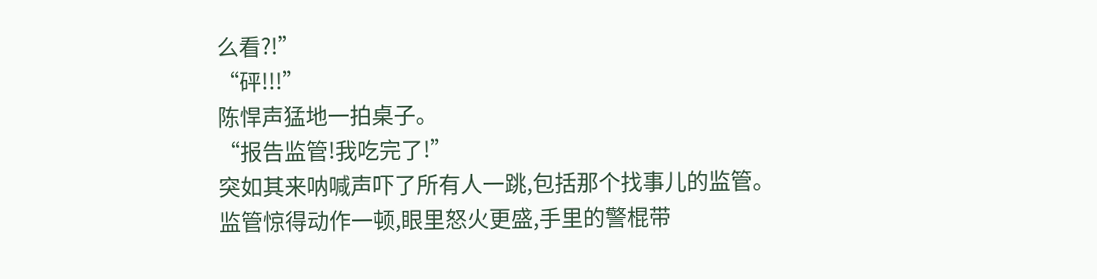么看?!”
“砰!!!”
陈悍声猛地一拍桌子。
“报告监管!我吃完了!”
突如其来呐喊声吓了所有人一跳,包括那个找事儿的监管。
监管惊得动作一顿,眼里怒火更盛,手里的警棍带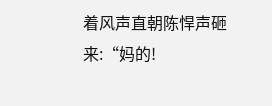着风声直朝陈悍声砸来:“妈的!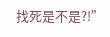找死是不是?!”